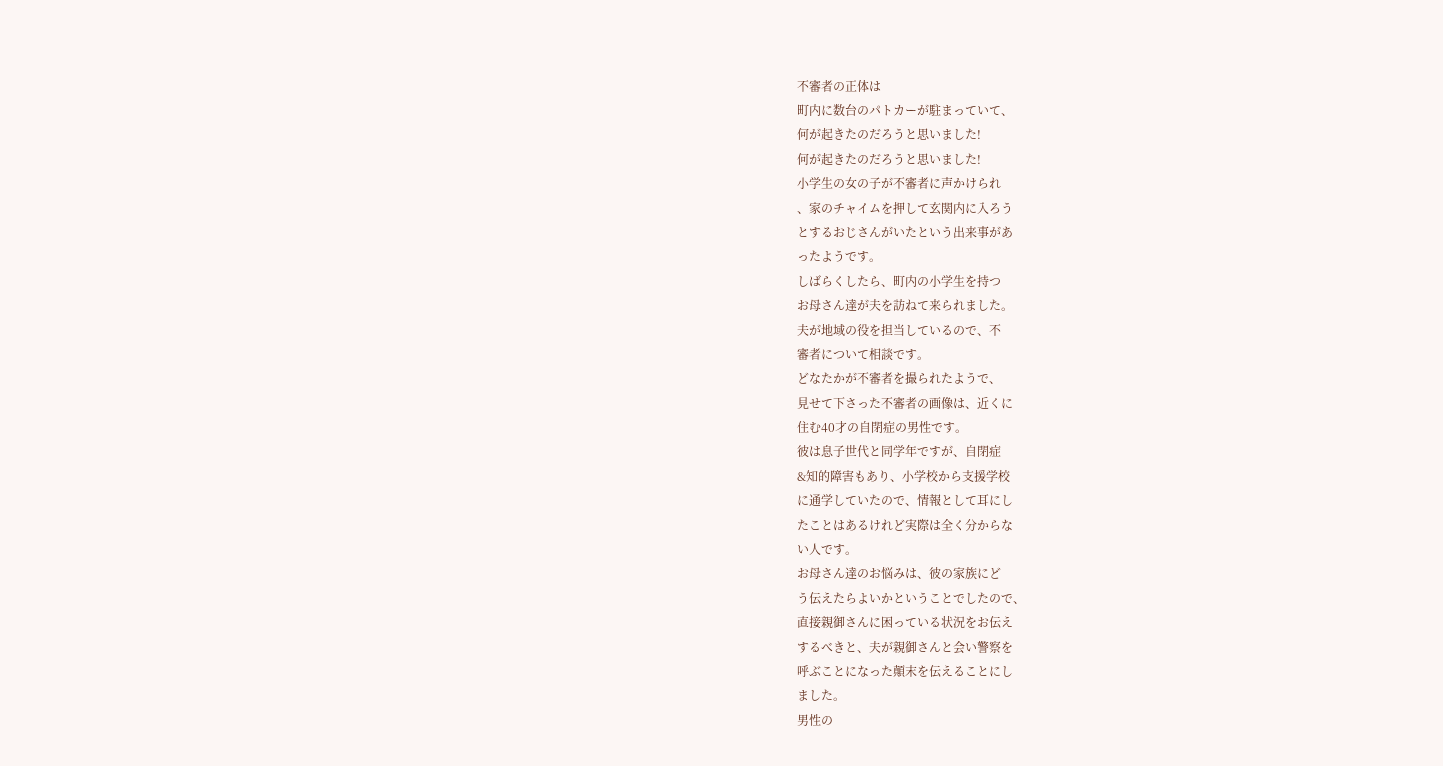不審者の正体は
町内に数台のパトカーが駐まっていて、
何が起きたのだろうと思いました!
何が起きたのだろうと思いました!
小学生の女の子が不審者に声かけられ
、家のチャイムを押して玄関内に入ろう
とするおじさんがいたという出来事があ
ったようです。
しばらくしたら、町内の小学生を持つ
お母さん達が夫を訪ねて来られました。
夫が地域の役を担当しているので、不
審者について相談です。
どなたかが不審者を撮られたようで、
見せて下さった不審者の画像は、近くに
住む40才の自閉症の男性です。
彼は息子世代と同学年ですが、自閉症
&知的障害もあり、小学校から支援学校
に通学していたので、情報として耳にし
たことはあるけれど実際は全く分からな
い人です。
お母さん達のお悩みは、彼の家族にど
う伝えたらよいかということでしたので、
直接親御さんに困っている状況をお伝え
するべきと、夫が親御さんと会い警察を
呼ぶことになった顛末を伝えることにし
ました。
男性の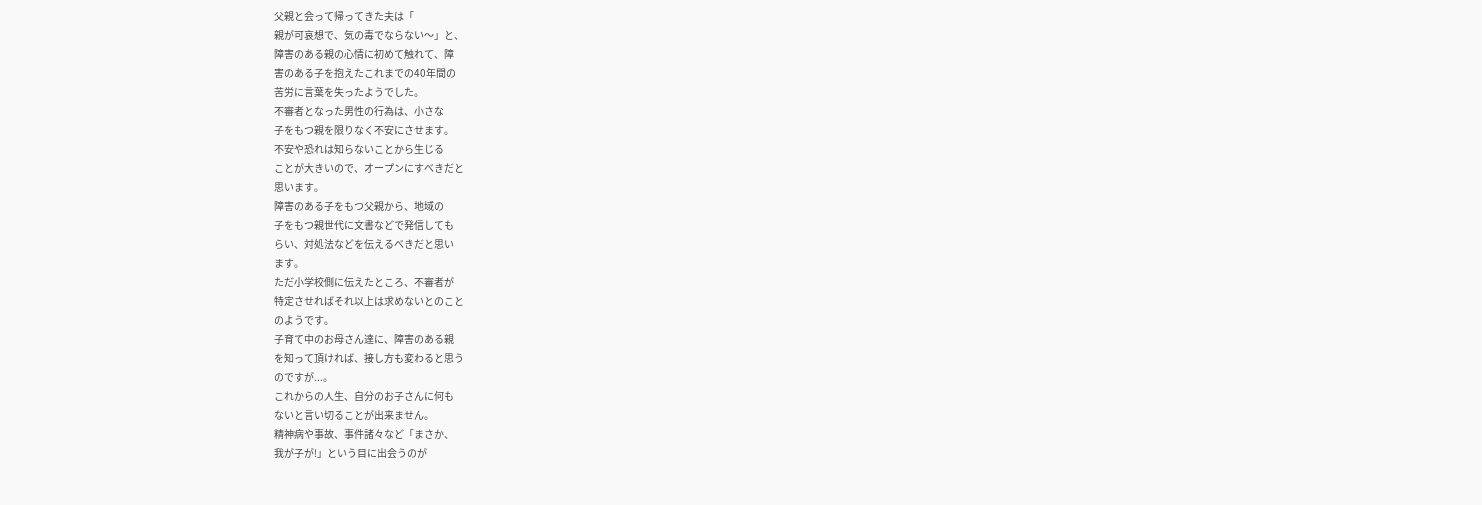父親と会って帰ってきた夫は「
親が可哀想で、気の毒でならない〜」と、
障害のある親の心情に初めて触れて、障
害のある子を抱えたこれまでの40年間の
苦労に言葉を失ったようでした。
不審者となった男性の行為は、小さな
子をもつ親を限りなく不安にさせます。
不安や恐れは知らないことから生じる
ことが大きいので、オープンにすべきだと
思います。
障害のある子をもつ父親から、地域の
子をもつ親世代に文書などで発信しても
らい、対処法などを伝えるべきだと思い
ます。
ただ小学校側に伝えたところ、不審者が
特定させればそれ以上は求めないとのこと
のようです。
子育て中のお母さん達に、障害のある親
を知って頂ければ、接し方も変わると思う
のですが...。
これからの人生、自分のお子さんに何も
ないと言い切ることが出来ません。
精神病や事故、事件諸々など「まさか、
我が子が!」という目に出会うのが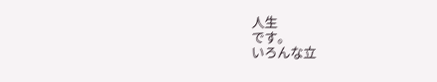人生
です。
いろんな立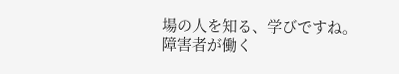場の人を知る、学びですね。
障害者が働く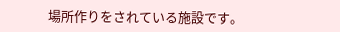場所作りをされている施設です。